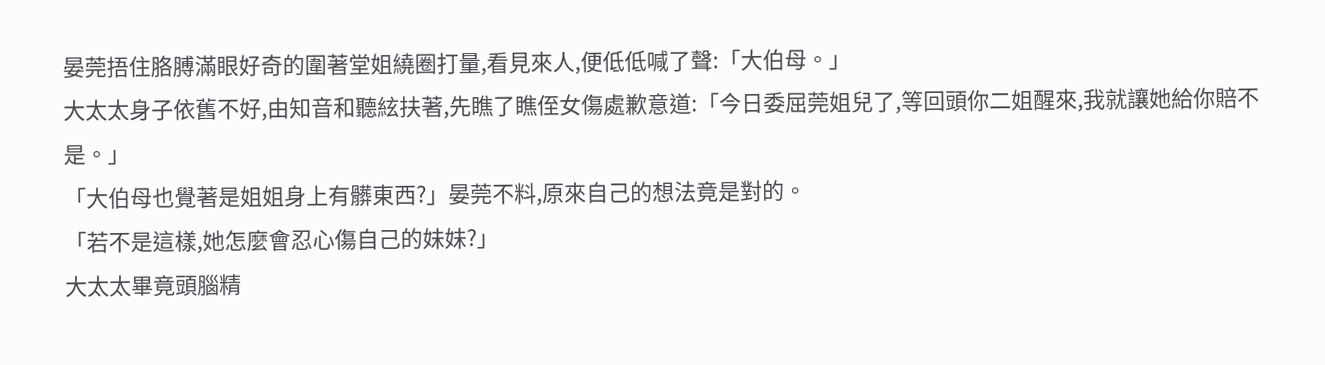晏莞捂住胳膊滿眼好奇的圍著堂姐繞圈打量,看見來人,便低低喊了聲:「大伯母。」
大太太身子依舊不好,由知音和聽絃扶著,先瞧了瞧侄女傷處歉意道:「今日委屈莞姐兒了,等回頭你二姐醒來,我就讓她給你賠不是。」
「大伯母也覺著是姐姐身上有髒東西?」晏莞不料,原來自己的想法竟是對的。
「若不是這樣,她怎麼會忍心傷自己的妹妹?」
大太太畢竟頭腦精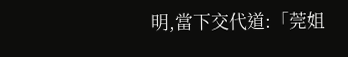明,當下交代道:「莞姐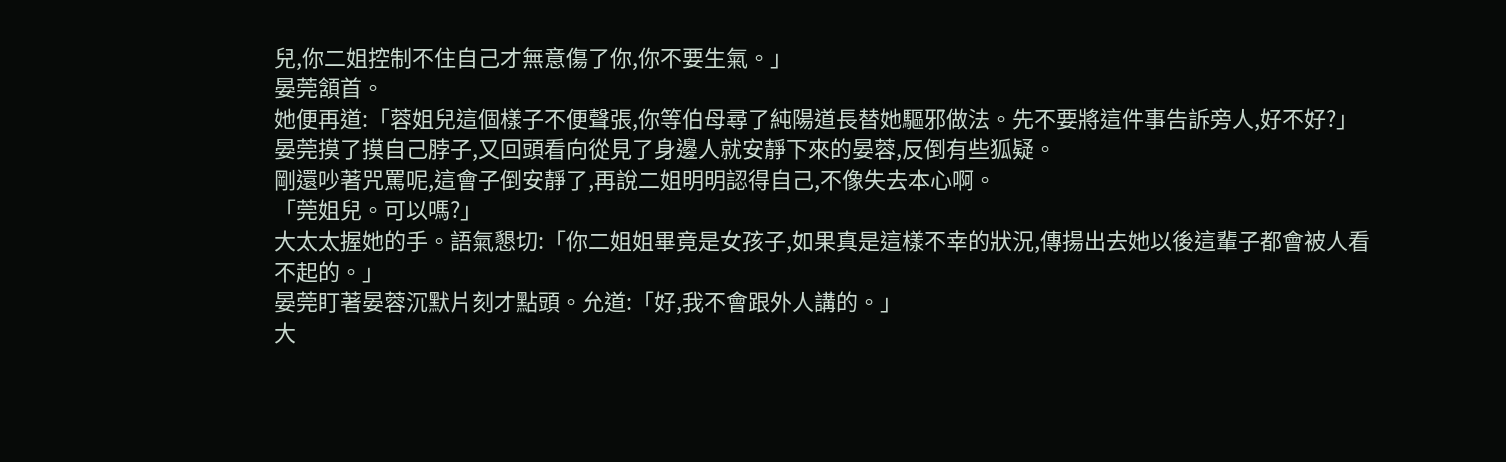兒,你二姐控制不住自己才無意傷了你,你不要生氣。」
晏莞頷首。
她便再道:「蓉姐兒這個樣子不便聲張,你等伯母尋了純陽道長替她驅邪做法。先不要將這件事告訴旁人,好不好?」
晏莞摸了摸自己脖子,又回頭看向從見了身邊人就安靜下來的晏蓉,反倒有些狐疑。
剛還吵著咒罵呢,這會子倒安靜了,再說二姐明明認得自己,不像失去本心啊。
「莞姐兒。可以嗎?」
大太太握她的手。語氣懇切:「你二姐姐畢竟是女孩子,如果真是這樣不幸的狀況,傳揚出去她以後這輩子都會被人看不起的。」
晏莞盯著晏蓉沉默片刻才點頭。允道:「好,我不會跟外人講的。」
大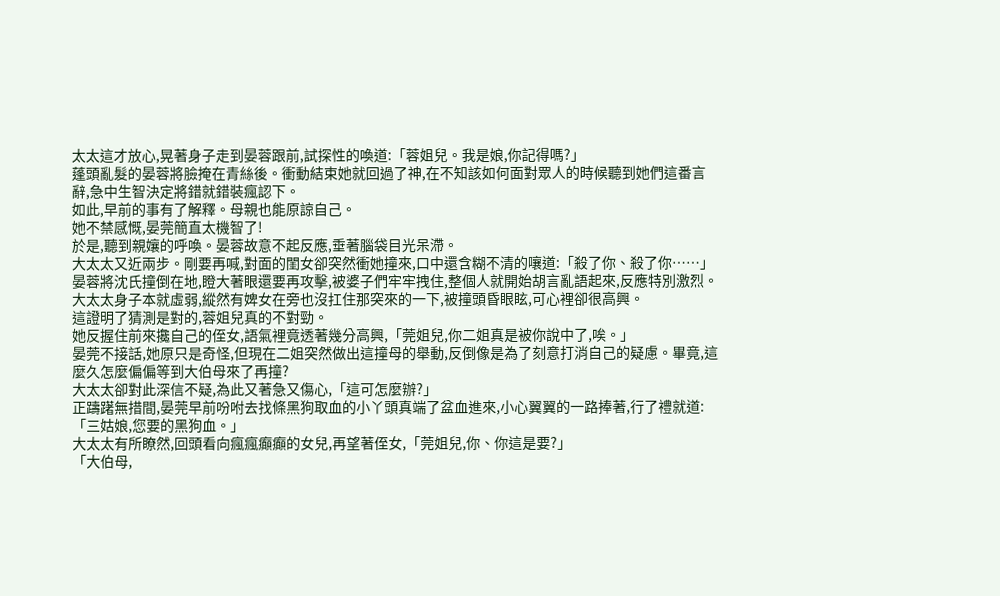太太這才放心,晃著身子走到晏蓉跟前,試探性的喚道:「蓉姐兒。我是娘,你記得嗎?」
蓬頭亂髮的晏蓉將臉掩在青絲後。衝動結束她就回過了神,在不知該如何面對眾人的時候聽到她們這番言辭,急中生智決定將錯就錯裝瘋認下。
如此,早前的事有了解釋。母親也能原諒自己。
她不禁感慨,晏莞簡直太機智了!
於是,聽到親孃的呼喚。晏蓉故意不起反應,垂著腦袋目光呆滯。
大太太又近兩步。剛要再喊,對面的閨女卻突然衝她撞來,口中還含糊不清的嚷道:「殺了你、殺了你……」
晏蓉將沈氏撞倒在地,瞪大著眼還要再攻擊,被婆子們牢牢拽住,整個人就開始胡言亂語起來,反應特別激烈。
大太太身子本就虛弱,縱然有婢女在旁也沒扛住那突來的一下,被撞頭昏眼眩,可心裡卻很高興。
這證明了猜測是對的,蓉姐兒真的不對勁。
她反握住前來攙自己的侄女,語氣裡竟透著幾分高興,「莞姐兒,你二姐真是被你說中了,唉。」
晏莞不接話,她原只是奇怪,但現在二姐突然做出這撞母的舉動,反倒像是為了刻意打消自己的疑慮。畢竟,這麼久怎麼偏偏等到大伯母來了再撞?
大太太卻對此深信不疑,為此又著急又傷心,「這可怎麼辦?」
正躊躇無措間,晏莞早前吩咐去找條黑狗取血的小丫頭真端了盆血進來,小心翼翼的一路捧著,行了禮就道:「三姑娘,您要的黑狗血。」
大太太有所瞭然,回頭看向瘋瘋癲癲的女兒,再望著侄女,「莞姐兒,你、你這是要?」
「大伯母,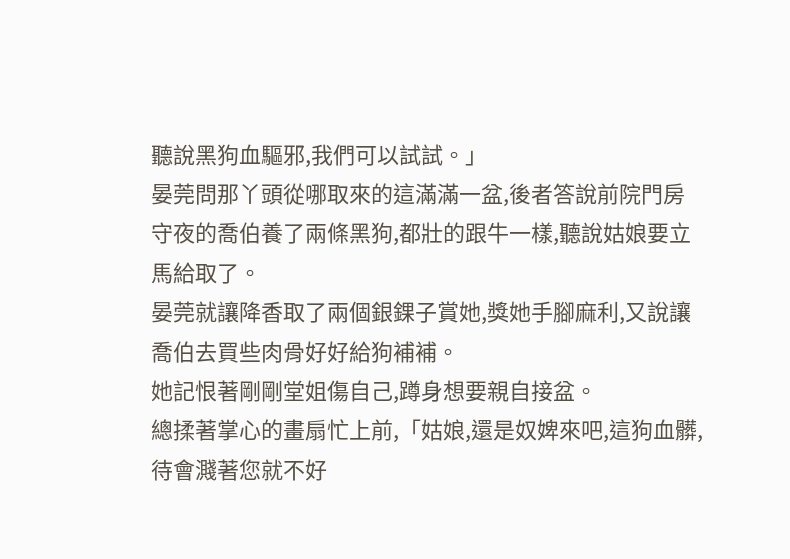聽說黑狗血驅邪,我們可以試試。」
晏莞問那丫頭從哪取來的這滿滿一盆,後者答說前院門房守夜的喬伯養了兩條黑狗,都壯的跟牛一樣,聽說姑娘要立馬給取了。
晏莞就讓降香取了兩個銀錁子賞她,獎她手腳麻利,又說讓喬伯去買些肉骨好好給狗補補。
她記恨著剛剛堂姐傷自己,蹲身想要親自接盆。
總揉著掌心的畫扇忙上前,「姑娘,還是奴婢來吧,這狗血髒,待會濺著您就不好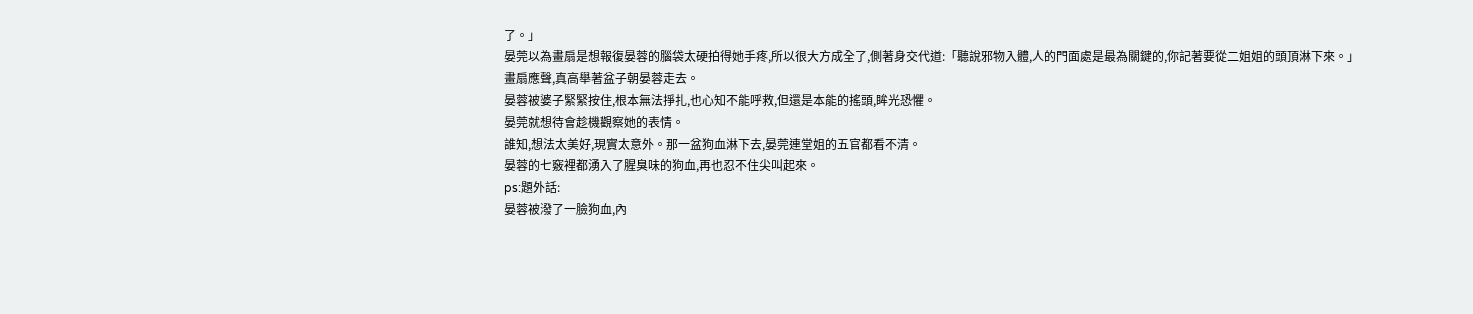了。」
晏莞以為畫扇是想報復晏蓉的腦袋太硬拍得她手疼,所以很大方成全了,側著身交代道:「聽說邪物入體,人的門面處是最為關鍵的,你記著要從二姐姐的頭頂淋下來。」
畫扇應聲,真高舉著盆子朝晏蓉走去。
晏蓉被婆子緊緊按住,根本無法掙扎,也心知不能呼救,但還是本能的搖頭,眸光恐懼。
晏莞就想待會趁機觀察她的表情。
誰知,想法太美好,現實太意外。那一盆狗血淋下去,晏莞連堂姐的五官都看不清。
晏蓉的七竅裡都湧入了腥臭味的狗血,再也忍不住尖叫起來。
ps:題外話:
晏蓉被潑了一臉狗血,內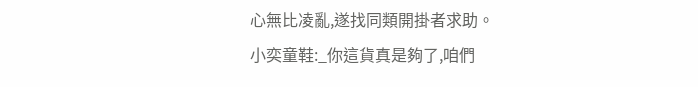心無比凌亂,遂找同類開掛者求助。
小奕童鞋:_你這貨真是夠了,咱們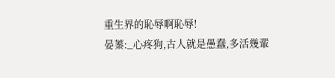重生界的恥辱啊恥辱!
晏蓁:_心疼狗,古人就是愚蠢,多活幾輩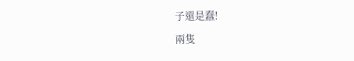子還是蠢!
兩隻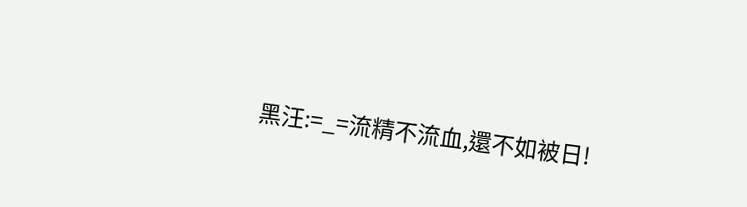黑汪:=_=流精不流血,還不如被日!